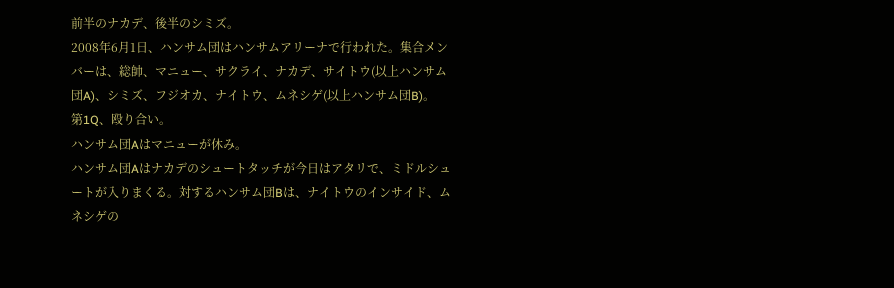前半のナカデ、後半のシミズ。
2008年6月1日、ハンサム団はハンサムアリーナで行われた。集合メンバーは、総帥、マニュー、サクライ、ナカデ、サイトウ(以上ハンサム団A)、シミズ、フジオカ、ナイトウ、ムネシゲ(以上ハンサム団B)。
第1Q、殴り合い。
ハンサム団Aはマニューが休み。
ハンサム団Aはナカデのシュートタッチが今日はアタリで、ミドルシュートが入りまくる。対するハンサム団Bは、ナイトウのインサイド、ムネシゲの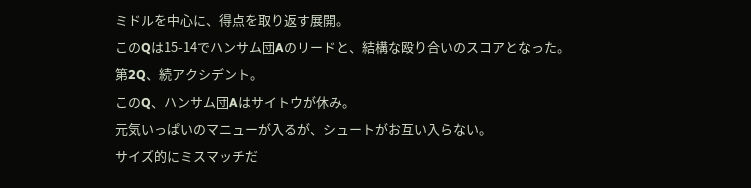ミドルを中心に、得点を取り返す展開。
このQは15-14でハンサム団Aのリードと、結構な殴り合いのスコアとなった。
第2Q、続アクシデント。
このQ、ハンサム団Aはサイトウが休み。
元気いっぱいのマニューが入るが、シュートがお互い入らない。
サイズ的にミスマッチだ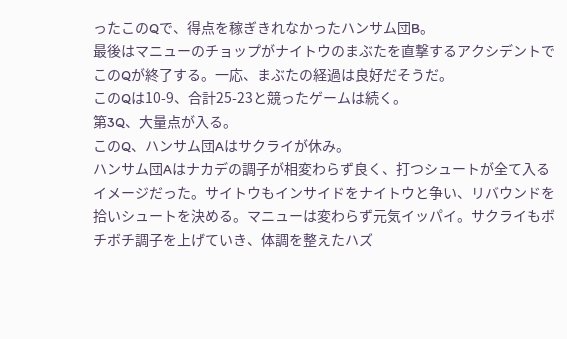ったこのQで、得点を稼ぎきれなかったハンサム団B。
最後はマニューのチョップがナイトウのまぶたを直撃するアクシデントでこのQが終了する。一応、まぶたの経過は良好だそうだ。
このQは10-9、合計25-23と競ったゲームは続く。
第3Q、大量点が入る。
このQ、ハンサム団Aはサクライが休み。
ハンサム団Aはナカデの調子が相変わらず良く、打つシュートが全て入るイメージだった。サイトウもインサイドをナイトウと争い、リバウンドを拾いシュートを決める。マニューは変わらず元気イッパイ。サクライもボチボチ調子を上げていき、体調を整えたハズ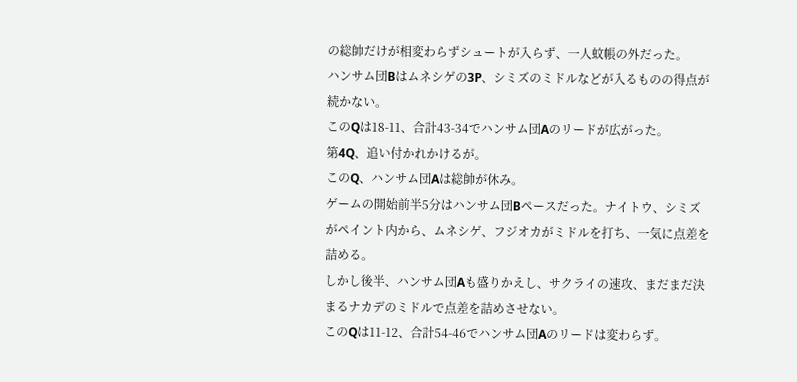の総帥だけが相変わらずシュートが入らず、一人蚊帳の外だった。
ハンサム団Bはムネシゲの3P、シミズのミドルなどが入るものの得点が続かない。
このQは18-11、合計43-34でハンサム団Aのリードが広がった。
第4Q、追い付かれかけるが。
このQ、ハンサム団Aは総帥が休み。
ゲームの開始前半5分はハンサム団Bペースだった。ナイトウ、シミズがペイント内から、ムネシゲ、フジオカがミドルを打ち、一気に点差を詰める。
しかし後半、ハンサム団Aも盛りかえし、サクライの速攻、まだまだ決まるナカデのミドルで点差を詰めさせない。
このQは11-12、合計54-46でハンサム団Aのリードは変わらず。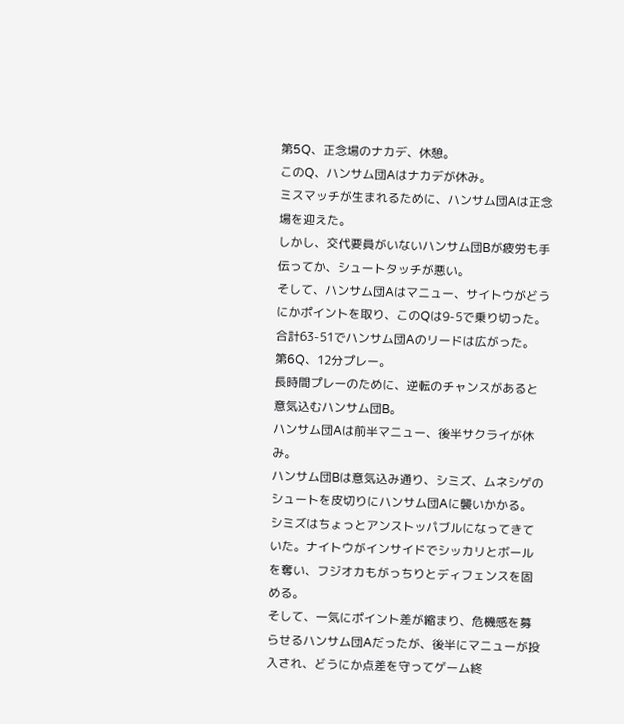第5Q、正念場のナカデ、休憩。
このQ、ハンサム団Aはナカデが休み。
ミスマッチが生まれるために、ハンサム団Aは正念場を迎えた。
しかし、交代要員がいないハンサム団Bが疲労も手伝ってか、シュートタッチが悪い。
そして、ハンサム団Aはマニュー、サイトウがどうにかポイントを取り、このQは9-5で乗り切った。
合計63-51でハンサム団Aのリードは広がった。
第6Q、12分プレー。
長時間プレーのために、逆転のチャンスがあると意気込むハンサム団B。
ハンサム団Aは前半マニュー、後半サクライが休み。
ハンサム団Bは意気込み通り、シミズ、ムネシゲのシュートを皮切りにハンサム団Aに襲いかかる。
シミズはちょっとアンストッパブルになってきていた。ナイトウがインサイドでシッカリとボールを奪い、フジオカもがっちりとディフェンスを固める。
そして、一気にポイント差が縮まり、危機感を募らせるハンサム団Aだったが、後半にマニューが投入され、どうにか点差を守ってゲーム終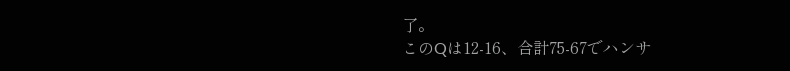了。
このQは12-16、合計75-67でハンサ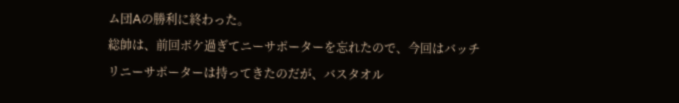ム団Aの勝利に終わった。
総帥は、前回ボケ過ぎてニーサポーターを忘れたので、今回はバッチリニーサポーターは持ってきたのだが、バスタオル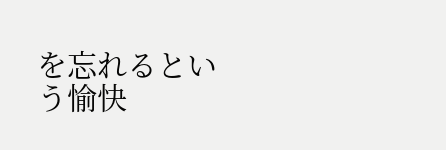を忘れるという愉快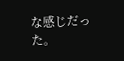な感じだった。